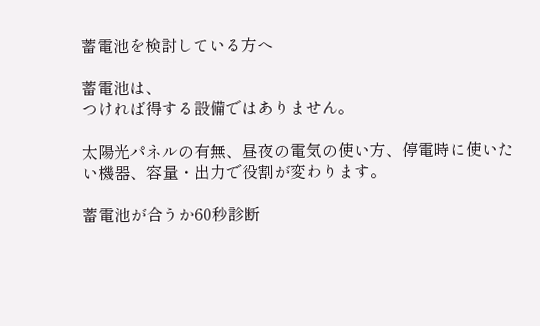蓄電池を検討している方へ

蓄電池は、
つければ得する設備ではありません。

太陽光パネルの有無、昼夜の電気の使い方、停電時に使いたい機器、容量・出力で役割が変わります。

蓄電池が合うか60秒診断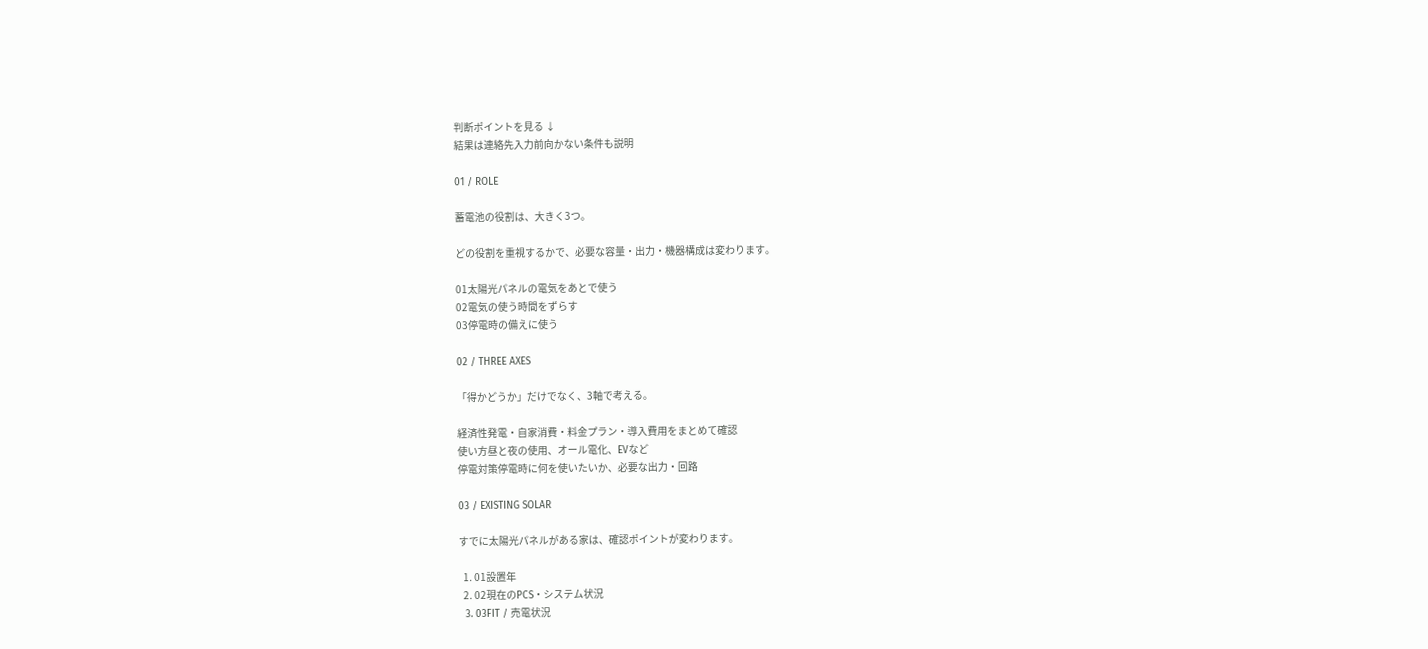判断ポイントを見る ↓
結果は連絡先入力前向かない条件も説明

01 / ROLE

蓄電池の役割は、大きく3つ。

どの役割を重視するかで、必要な容量・出力・機器構成は変わります。

01太陽光パネルの電気をあとで使う
02電気の使う時間をずらす
03停電時の備えに使う

02 / THREE AXES

「得かどうか」だけでなく、3軸で考える。

経済性発電・自家消費・料金プラン・導入費用をまとめて確認
使い方昼と夜の使用、オール電化、EVなど
停電対策停電時に何を使いたいか、必要な出力・回路

03 / EXISTING SOLAR

すでに太陽光パネルがある家は、確認ポイントが変わります。

  1. 01設置年
  2. 02現在のPCS・システム状況
  3. 03FIT / 売電状況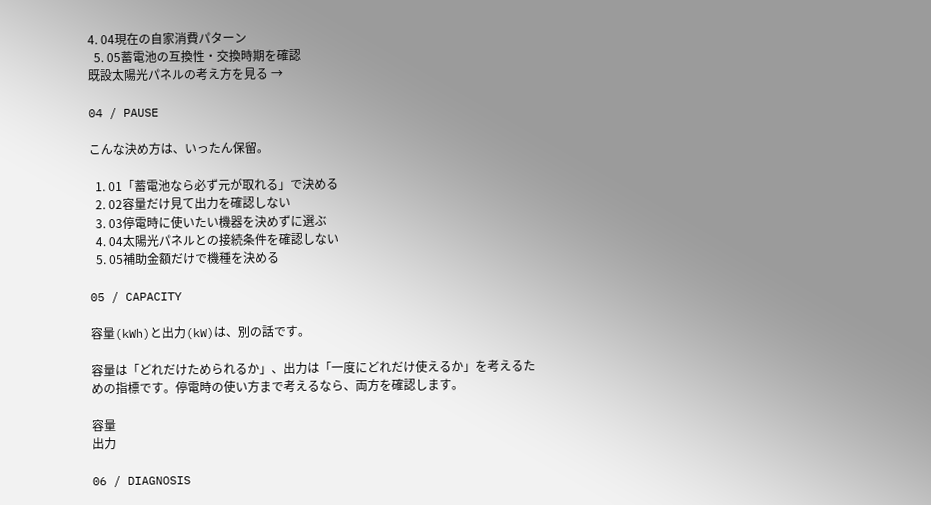4. 04現在の自家消費パターン
  5. 05蓄電池の互換性・交換時期を確認
既設太陽光パネルの考え方を見る →

04 / PAUSE

こんな決め方は、いったん保留。

  1. 01「蓄電池なら必ず元が取れる」で決める
  2. 02容量だけ見て出力を確認しない
  3. 03停電時に使いたい機器を決めずに選ぶ
  4. 04太陽光パネルとの接続条件を確認しない
  5. 05補助金額だけで機種を決める

05 / CAPACITY

容量(kWh)と出力(kW)は、別の話です。

容量は「どれだけためられるか」、出力は「一度にどれだけ使えるか」を考えるための指標です。停電時の使い方まで考えるなら、両方を確認します。

容量
出力

06 / DIAGNOSIS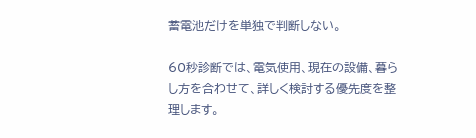蓄電池だけを単独で判断しない。

60秒診断では、電気使用、現在の設備、暮らし方を合わせて、詳しく検討する優先度を整理します。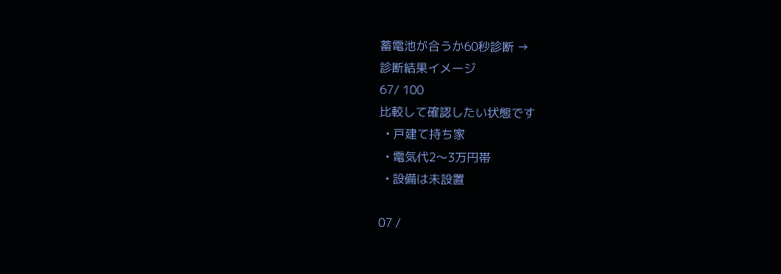蓄電池が合うか60秒診断 →
診断結果イメージ
67/ 100
比較して確認したい状態です
  • 戸建て持ち家
  • 電気代2〜3万円帯
  • 設備は未設置

07 /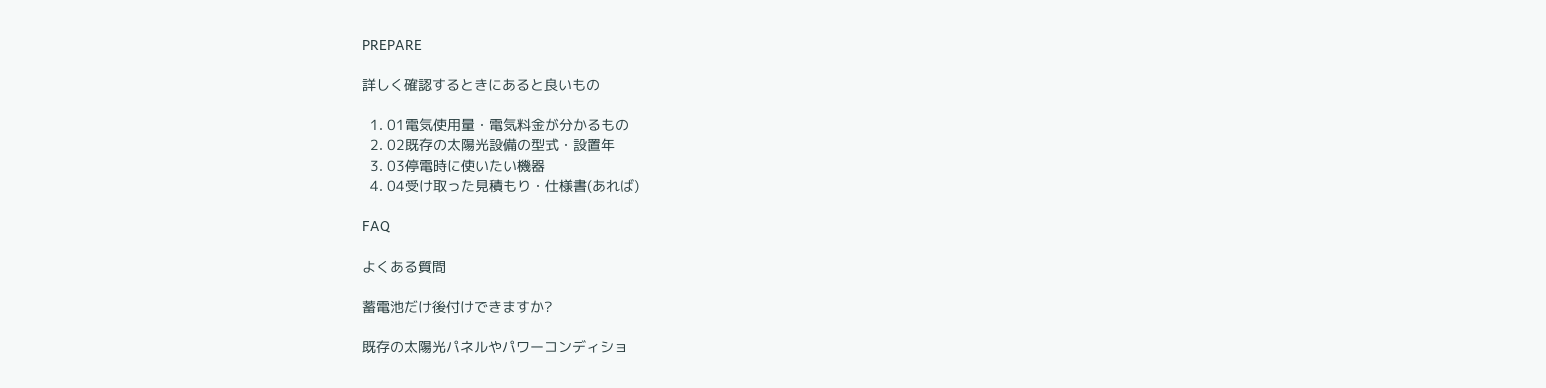PREPARE

詳しく確認するときにあると良いもの

  1. 01電気使用量・電気料金が分かるもの
  2. 02既存の太陽光設備の型式・設置年
  3. 03停電時に使いたい機器
  4. 04受け取った見積もり・仕様書(あれば)

FAQ

よくある質問

蓄電池だけ後付けできますか?

既存の太陽光パネルやパワーコンディショ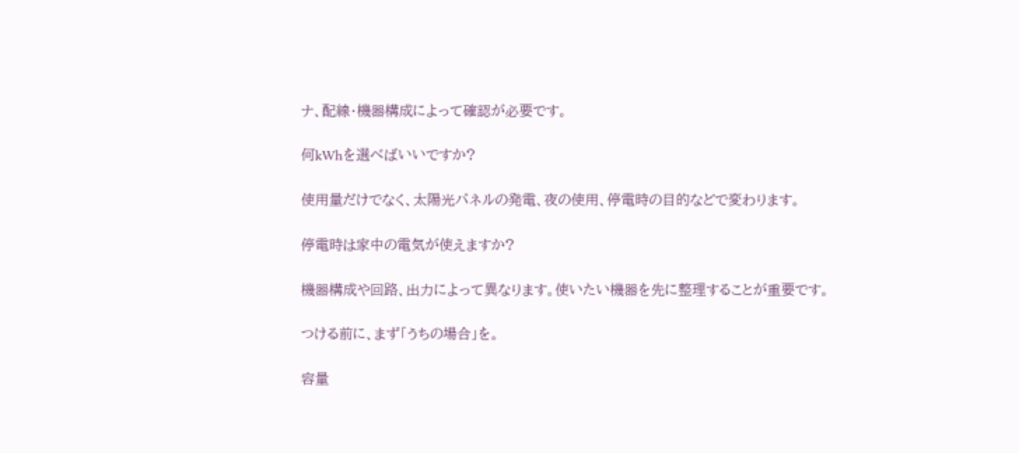ナ、配線・機器構成によって確認が必要です。

何kWhを選べばいいですか?

使用量だけでなく、太陽光パネルの発電、夜の使用、停電時の目的などで変わります。

停電時は家中の電気が使えますか?

機器構成や回路、出力によって異なります。使いたい機器を先に整理することが重要です。

つける前に、まず「うちの場合」を。

容量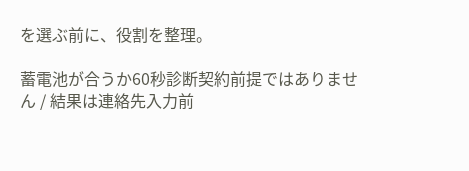を選ぶ前に、役割を整理。

蓄電池が合うか60秒診断契約前提ではありません / 結果は連絡先入力前